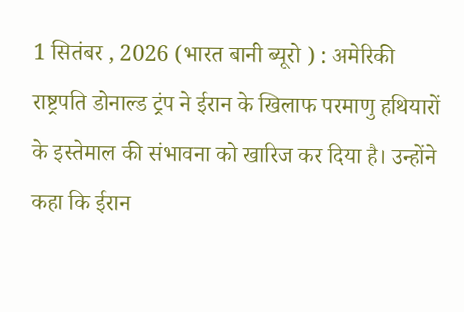1 सितंबर , 2026 (भारत बानी ब्यूरो ) : अमेरिकी राष्ट्रपति डोनाल्ड ट्रंप ने ईरान के खिलाफ परमाणु हथियारों के इस्तेमाल की संभावना को खारिज कर दिया है। उन्होंने कहा कि ईरान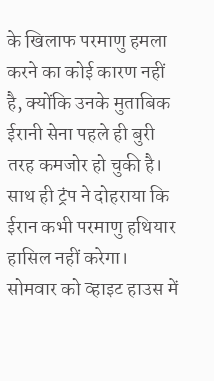के खिलाफ परमाणु हमला करने का कोई कारण नहीं है, क्योंकि उनके मुताबिक ईरानी सेना पहले ही बुरी तरह कमजोर हो चुकी है। साथ ही ट्रंप ने दोहराया कि ईरान कभी परमाणु हथियार हासिल नहीं करेगा।
सोमवार को व्हाइट हाउस में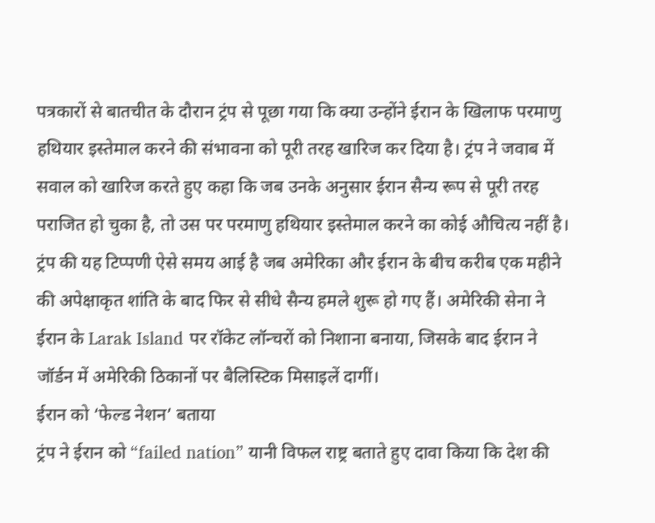पत्रकारों से बातचीत के दौरान ट्रंप से पूछा गया कि क्या उन्होंने ईरान के खिलाफ परमाणु हथियार इस्तेमाल करने की संभावना को पूरी तरह खारिज कर दिया है। ट्रंप ने जवाब में सवाल को खारिज करते हुए कहा कि जब उनके अनुसार ईरान सैन्य रूप से पूरी तरह पराजित हो चुका है, तो उस पर परमाणु हथियार इस्तेमाल करने का कोई औचित्य नहीं है।
ट्रंप की यह टिप्पणी ऐसे समय आई है जब अमेरिका और ईरान के बीच करीब एक महीने की अपेक्षाकृत शांति के बाद फिर से सीधे सैन्य हमले शुरू हो गए हैं। अमेरिकी सेना ने ईरान के Larak Island पर रॉकेट लॉन्चरों को निशाना बनाया, जिसके बाद ईरान ने जॉर्डन में अमेरिकी ठिकानों पर बैलिस्टिक मिसाइलें दागीं।
ईरान को ‘फेल्ड नेशन’ बताया
ट्रंप ने ईरान को “failed nation” यानी विफल राष्ट्र बताते हुए दावा किया कि देश की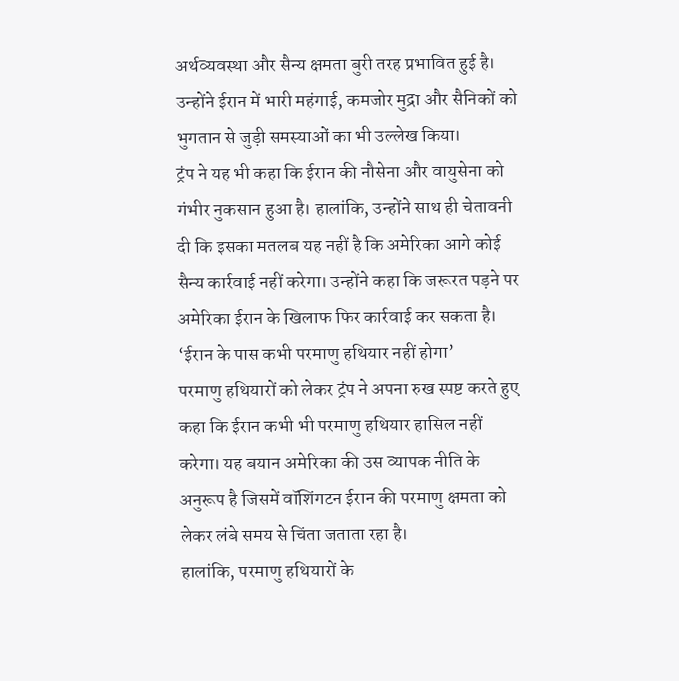अर्थव्यवस्था और सैन्य क्षमता बुरी तरह प्रभावित हुई है। उन्होंने ईरान में भारी महंगाई, कमजोर मुद्रा और सैनिकों को भुगतान से जुड़ी समस्याओं का भी उल्लेख किया।
ट्रंप ने यह भी कहा कि ईरान की नौसेना और वायुसेना को गंभीर नुकसान हुआ है। हालांकि, उन्होंने साथ ही चेतावनी दी कि इसका मतलब यह नहीं है कि अमेरिका आगे कोई सैन्य कार्रवाई नहीं करेगा। उन्होंने कहा कि जरूरत पड़ने पर अमेरिका ईरान के खिलाफ फिर कार्रवाई कर सकता है।
‘ईरान के पास कभी परमाणु हथियार नहीं होगा’
परमाणु हथियारों को लेकर ट्रंप ने अपना रुख स्पष्ट करते हुए कहा कि ईरान कभी भी परमाणु हथियार हासिल नहीं करेगा। यह बयान अमेरिका की उस व्यापक नीति के अनुरूप है जिसमें वॉशिंगटन ईरान की परमाणु क्षमता को लेकर लंबे समय से चिंता जताता रहा है।
हालांकि, परमाणु हथियारों के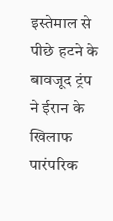इस्तेमाल से पीछे हटने के बावजूद ट्रंप ने ईरान के खिलाफ पारंपरिक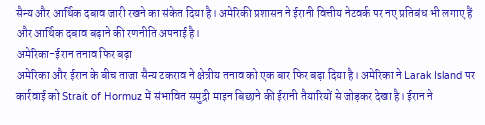सैन्य और आर्थिक दबाव जारी रखने का संकेत दिया है। अमेरिकी प्रशासन ने ईरानी वित्तीय नेटवर्क पर नए प्रतिबंध भी लगाए हैं और आर्थिक दबाव बढ़ाने की रणनीति अपनाई है।
अमेरिका-ईरान तनाव फिर बढ़ा
अमेरिका और ईरान के बीच ताजा सैन्य टकराव ने क्षेत्रीय तनाव को एक बार फिर बढ़ा दिया है। अमेरिका ने Larak Island पर कार्रवाई को Strait of Hormuz में संभावित समुद्री माइन बिछाने की ईरानी तैयारियों से जोड़कर देखा है। ईरान ने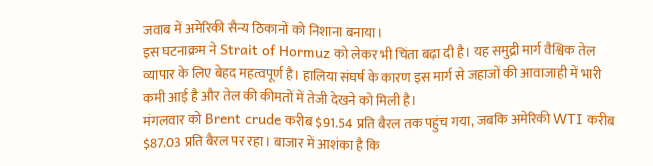जवाब में अमेरिकी सैन्य ठिकानों को निशाना बनाया।
इस घटनाक्रम ने Strait of Hormuz को लेकर भी चिंता बढ़ा दी है। यह समुद्री मार्ग वैश्विक तेल व्यापार के लिए बेहद महत्वपूर्ण है। हालिया संघर्ष के कारण इस मार्ग से जहाजों की आवाजाही में भारी कमी आई है और तेल की कीमतों में तेजी देखने को मिली है।
मंगलवार को Brent crude करीब $91.54 प्रति बैरल तक पहुंच गया, जबकि अमेरिकी WTI करीब $87.03 प्रति बैरल पर रहा। बाजार में आशंका है कि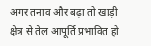अगर तनाव और बढ़ा तो खाड़ी क्षेत्र से तेल आपूर्ति प्रभावित हो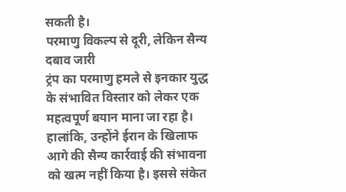सकती है।
परमाणु विकल्प से दूरी, लेकिन सैन्य दबाव जारी
ट्रंप का परमाणु हमले से इनकार युद्ध के संभावित विस्तार को लेकर एक महत्वपूर्ण बयान माना जा रहा है। हालांकि, उन्होंने ईरान के खिलाफ आगे की सैन्य कार्रवाई की संभावना को खत्म नहीं किया है। इससे संकेत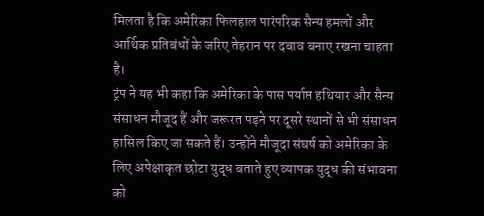मिलता है कि अमेरिका फिलहाल पारंपरिक सैन्य हमलों और आर्थिक प्रतिबंधों के जरिए तेहरान पर दबाव बनाए रखना चाहता है।
ट्रंप ने यह भी कहा कि अमेरिका के पास पर्याप्त हथियार और सैन्य संसाधन मौजूद हैं और जरूरत पड़ने पर दूसरे स्थानों से भी संसाधन हासिल किए जा सकते हैं। उन्होंने मौजूदा संघर्ष को अमेरिका के लिए अपेक्षाकृत छोटा युद्ध बताते हुए व्यापक युद्ध की संभावना को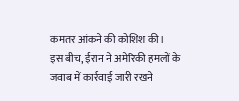कमतर आंकने की कोशिश की।
इस बीच, ईरान ने अमेरिकी हमलों के जवाब में कार्रवाई जारी रखने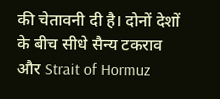की चेतावनी दी है। दोनों देशों के बीच सीधे सैन्य टकराव और Strait of Hormuz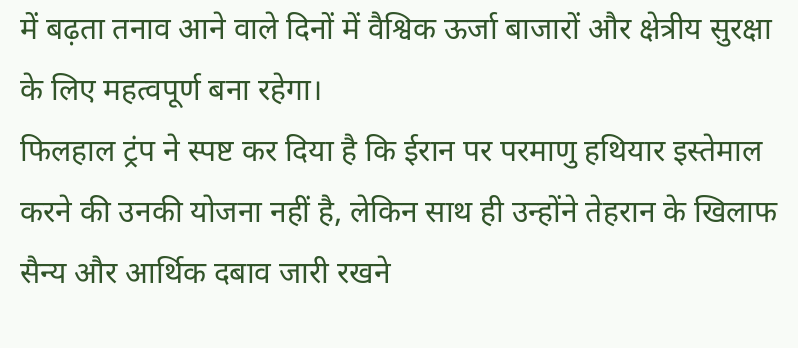में बढ़ता तनाव आने वाले दिनों में वैश्विक ऊर्जा बाजारों और क्षेत्रीय सुरक्षा के लिए महत्वपूर्ण बना रहेगा।
फिलहाल ट्रंप ने स्पष्ट कर दिया है कि ईरान पर परमाणु हथियार इस्तेमाल करने की उनकी योजना नहीं है, लेकिन साथ ही उन्होंने तेहरान के खिलाफ सैन्य और आर्थिक दबाव जारी रखने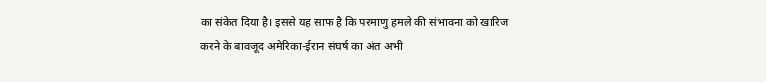का संकेत दिया है। इससे यह साफ है कि परमाणु हमले की संभावना को खारिज करने के बावजूद अमेरिका-ईरान संघर्ष का अंत अभी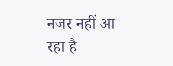नजर नहीं आ रहा है